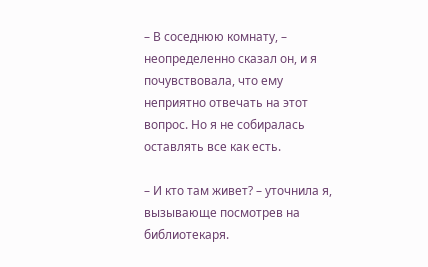– В соседнюю комнату, – неопределенно сказал он, и я почувствовала, что ему неприятно отвечать на этот вопрос. Но я не собиралась оставлять все как есть.

– И кто там живет? – уточнила я, вызывающе посмотрев на библиотекаря.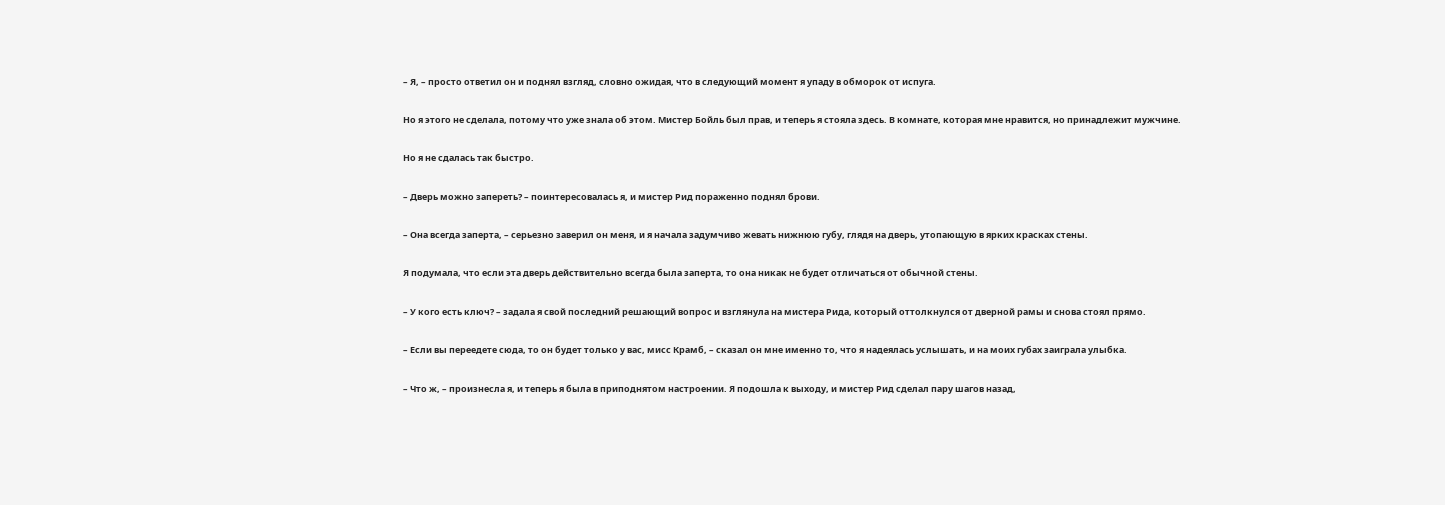– Я, – просто ответил он и поднял взгляд, словно ожидая, что в следующий момент я упаду в обморок от испуга.

Но я этого не сделала, потому что уже знала об этом. Мистер Бойль был прав, и теперь я стояла здесь. В комнате, которая мне нравится, но принадлежит мужчине.

Но я не сдалась так быстро.

– Дверь можно запереть? – поинтересовалась я, и мистер Рид пораженно поднял брови.

– Она всегда заперта, – серьезно заверил он меня, и я начала задумчиво жевать нижнюю губу, глядя на дверь, утопающую в ярких красках стены.

Я подумала, что если эта дверь действительно всегда была заперта, то она никак не будет отличаться от обычной стены.

– У кого есть ключ? – задала я свой последний решающий вопрос и взглянула на мистера Рида, который оттолкнулся от дверной рамы и снова стоял прямо.

– Если вы переедете сюда, то он будет только у вас, мисс Крамб, – сказал он мне именно то, что я надеялась услышать, и на моих губах заиграла улыбка.

– Что ж, – произнесла я, и теперь я была в приподнятом настроении. Я подошла к выходу, и мистер Рид сделал пару шагов назад,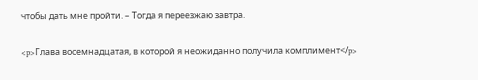чтобы дать мне пройти. – Тогда я переезжаю завтра.

<p>Глава восемнадцатая, в которой я неожиданно получила комплимент</p>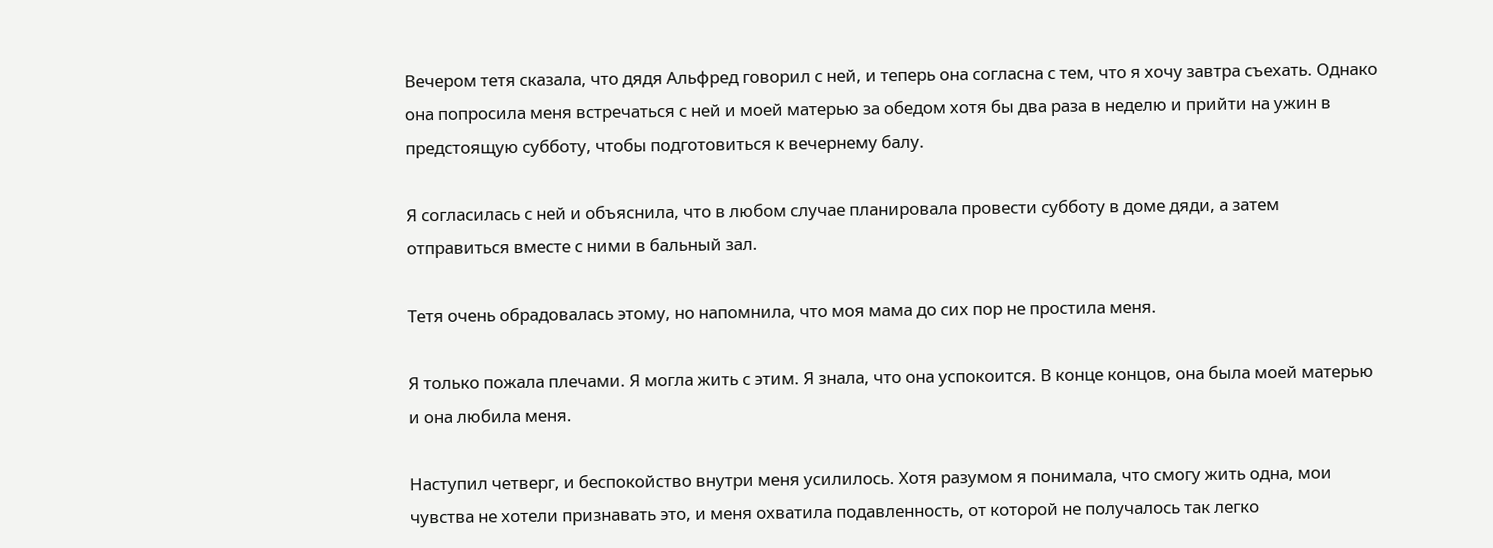Вечером тетя сказала, что дядя Альфред говорил с ней, и теперь она согласна с тем, что я хочу завтра съехать. Однако она попросила меня встречаться с ней и моей матерью за обедом хотя бы два раза в неделю и прийти на ужин в предстоящую субботу, чтобы подготовиться к вечернему балу.

Я согласилась с ней и объяснила, что в любом случае планировала провести субботу в доме дяди, а затем отправиться вместе с ними в бальный зал.

Тетя очень обрадовалась этому, но напомнила, что моя мама до сих пор не простила меня.

Я только пожала плечами. Я могла жить с этим. Я знала, что она успокоится. В конце концов, она была моей матерью и она любила меня.

Наступил четверг, и беспокойство внутри меня усилилось. Хотя разумом я понимала, что смогу жить одна, мои чувства не хотели признавать это, и меня охватила подавленность, от которой не получалось так легко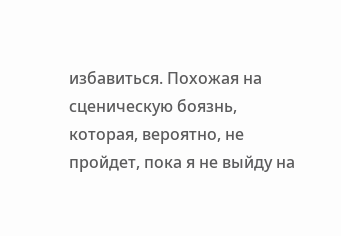избавиться. Похожая на сценическую боязнь, которая, вероятно, не пройдет, пока я не выйду на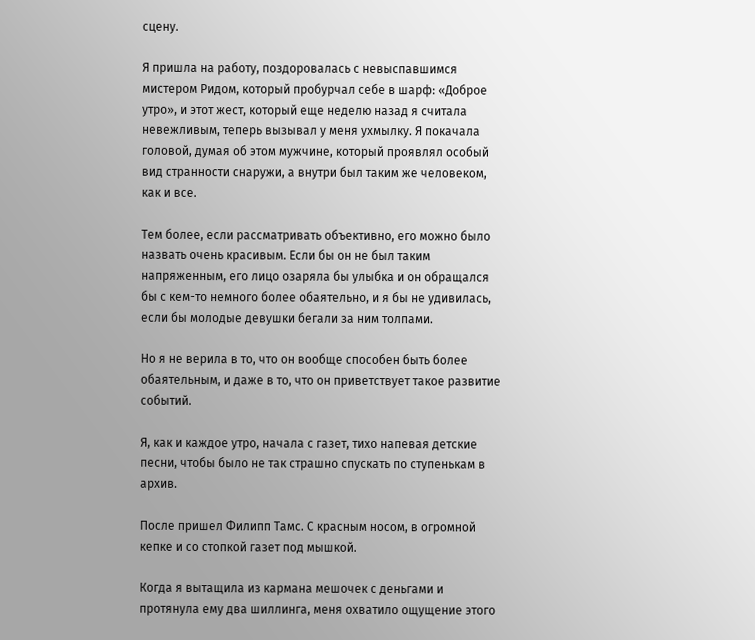сцену.

Я пришла на работу, поздоровалась с невыспавшимся мистером Ридом, который пробурчал себе в шарф: «Доброе утро», и этот жест, который еще неделю назад я считала невежливым, теперь вызывал у меня ухмылку. Я покачала головой, думая об этом мужчине, который проявлял особый вид странности снаружи, а внутри был таким же человеком, как и все.

Тем более, если рассматривать объективно, его можно было назвать очень красивым. Если бы он не был таким напряженным, его лицо озаряла бы улыбка и он обращался бы с кем-то немного более обаятельно, и я бы не удивилась, если бы молодые девушки бегали за ним толпами.

Но я не верила в то, что он вообще способен быть более обаятельным, и даже в то, что он приветствует такое развитие событий.

Я, как и каждое утро, начала с газет, тихо напевая детские песни, чтобы было не так страшно спускать по ступенькам в архив.

После пришел Филипп Тамс. С красным носом, в огромной кепке и со стопкой газет под мышкой.

Когда я вытащила из кармана мешочек с деньгами и протянула ему два шиллинга, меня охватило ощущение этого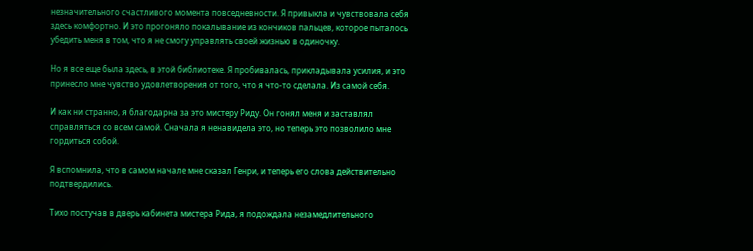незначительного счастливого момента повседневности. Я привыкла и чувствовала себя здесь комфортно. И это прогоняло покалывание из кончиков пальцев, которое пыталось убедить меня в том, что я не смогу управлять своей жизнью в одиночку.

Но я все еще была здесь, в этой библиотеке. Я пробивалась, прикладывала усилия, и это принесло мне чувство удовлетворения от того, что я что-то сделала. Из самой себя.

И как ни странно, я благодарна за это мистеру Риду. Он гонял меня и заставлял справляться со всем самой. Сначала я ненавидела это, но теперь это позволило мне гордиться собой.

Я вспомнила, что в самом начале мне сказал Генри, и теперь его слова действительно подтвердились.

Тихо постучав в дверь кабинета мистера Рида, я подождала незамедлительного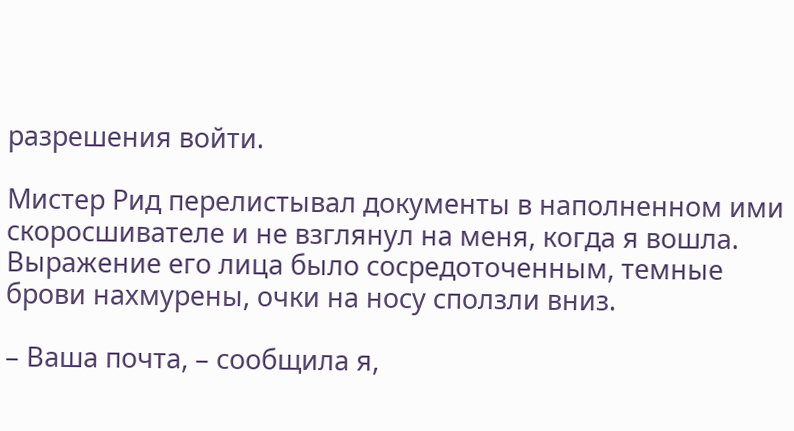разрешения войти.

Мистер Рид перелистывал документы в наполненном ими скоросшивателе и не взглянул на меня, когда я вошла. Выражение его лица было сосредоточенным, темные брови нахмурены, очки на носу сползли вниз.

– Ваша почта, – сообщила я,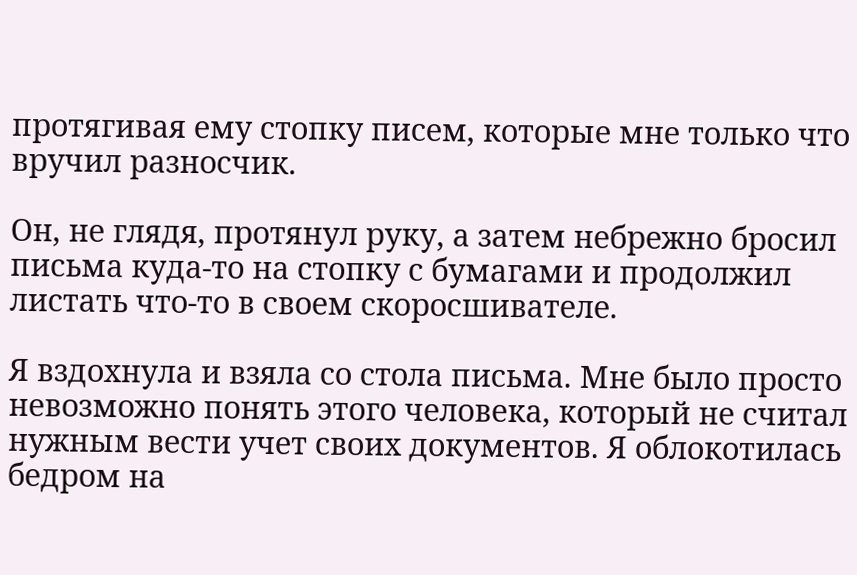протягивая ему стопку писем, которые мне только что вручил разносчик.

Он, не глядя, протянул руку, а затем небрежно бросил письма куда-то на стопку с бумагами и продолжил листать что-то в своем скоросшивателе.

Я вздохнула и взяла со стола письма. Мне было просто невозможно понять этого человека, который не считал нужным вести учет своих документов. Я облокотилась бедром на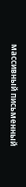массивный письменный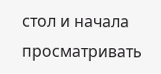стол и начала просматривать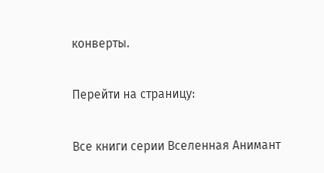конверты.

Перейти на страницу:

Все книги серии Вселенная Анимант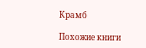Крамб

Похожие книги